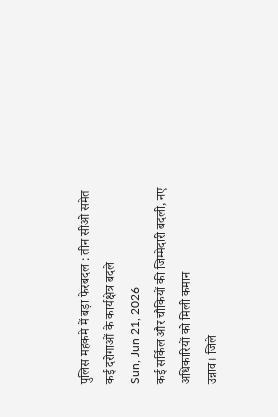पुलिस महकमे में बड़ा फेरबदल : तीन सीओ समेत कई दरोगाओं के कार्यक्षेत्र बदले
Sun, Jun 21, 2026
कई सर्किल और चौकियों की जिम्मेदारी बदली, नए अधिकारियों को मिली कमान
उन्नाव। जिले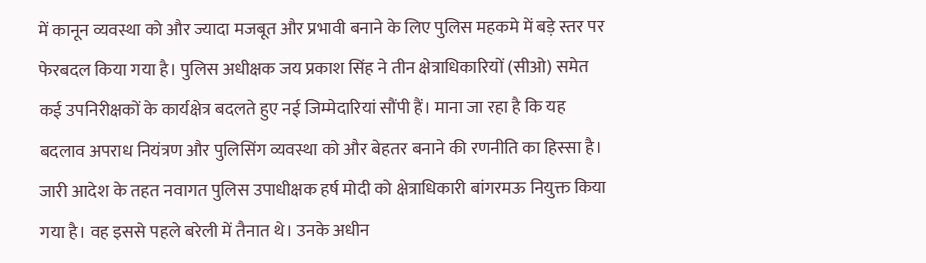में कानून व्यवस्था को और ज्यादा मजबूत और प्रभावी बनाने के लिए पुलिस महकमे में बड़े स्तर पर फेरबदल किया गया है। पुलिस अधीक्षक जय प्रकाश सिंह ने तीन क्षेत्राधिकारियों (सीओ) समेत कई उपनिरीक्षकों के कार्यक्षेत्र बदलते हुए नई जिम्मेदारियां सौंपी हैं। माना जा रहा है कि यह बदलाव अपराध नियंत्रण और पुलिसिंग व्यवस्था को और बेहतर बनाने की रणनीति का हिस्सा है। जारी आदेश के तहत नवागत पुलिस उपाधीक्षक हर्ष मोदी को क्षेत्राधिकारी बांगरमऊ नियुक्त किया गया है। वह इससे पहले बरेली में तैनात थे। उनके अधीन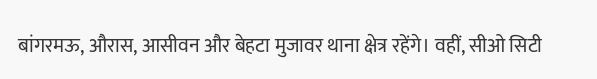बांगरमऊ, औरास, आसीवन और बेहटा मुजावर थाना क्षेत्र रहेंगे। वहीं, सीओ सिटी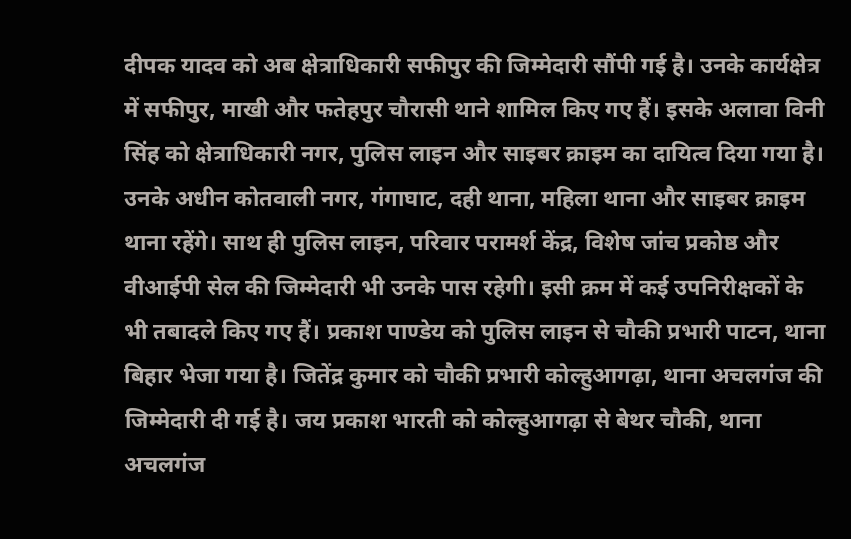दीपक यादव को अब क्षेत्राधिकारी सफीपुर की जिम्मेदारी सौंपी गई है। उनके कार्यक्षेत्र में सफीपुर, माखी और फतेहपुर चौरासी थाने शामिल किए गए हैं। इसके अलावा विनी सिंह को क्षेत्राधिकारी नगर, पुलिस लाइन और साइबर क्राइम का दायित्व दिया गया है। उनके अधीन कोतवाली नगर, गंगाघाट, दही थाना, महिला थाना और साइबर क्राइम थाना रहेंगे। साथ ही पुलिस लाइन, परिवार परामर्श केंद्र, विशेष जांच प्रकोष्ठ और वीआईपी सेल की जिम्मेदारी भी उनके पास रहेगी। इसी क्रम में कई उपनिरीक्षकों के भी तबादले किए गए हैं। प्रकाश पाण्डेय को पुलिस लाइन से चौकी प्रभारी पाटन, थाना बिहार भेजा गया है। जितेंद्र कुमार को चौकी प्रभारी कोल्हुआगढ़ा, थाना अचलगंज की जिम्मेदारी दी गई है। जय प्रकाश भारती को कोल्हुआगढ़ा से बेथर चौकी, थाना अचलगंज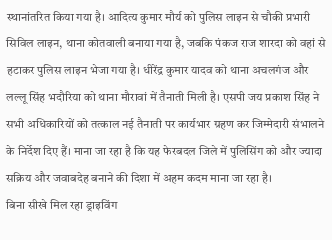स्थानांतरित किया गया है। आदित्य कुमार मौर्य को पुलिस लाइन से चौकी प्रभारी सिविल लाइन, थाना कोतवाली बनाया गया है, जबकि पंकज राज शारदा को वहां से हटाकर पुलिस लाइन भेजा गया है। धीरेंद्र कुमार यादव को थाना अचलगंज और लल्लू सिंह भदौरिया को थाना मौरावां में तैनाती मिली है। एसपी जय प्रकाश सिंह ने सभी अधिकारियों को तत्काल नई तैनाती पर कार्यभार ग्रहण कर जिम्मेदारी संभालने के निर्देश दिए हैं। माना जा रहा है कि यह फेरबदल जिले में पुलिसिंग को और ज्यादा सक्रिय और जवाबदेह बनाने की दिशा में अहम कदम माना जा रहा है।
बिना सीखे मिल रहा ड्राइविंग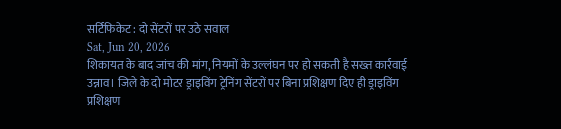सर्टिफिकेट : दो सेंटरों पर उठे सवाल
Sat, Jun 20, 2026
शिकायत के बाद जांच की मांग, नियमों के उल्लंघन पर हो सकती है सख्त कार्रवाई
उन्नाव। जिले के दो मोटर ड्राइविंग ट्रेनिंग सेंटरों पर बिना प्रशिक्षण दिए ही ड्राइविंग प्रशिक्षण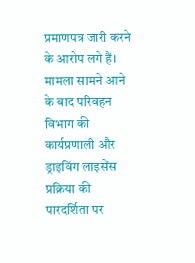प्रमाणपत्र जारी करने के आरोप लगे हैं। मामला सामने आने के बाद परिवहन विभाग की कार्यप्रणाली और ड्राइविंग लाइसेंस प्रक्रिया की पारदर्शिता पर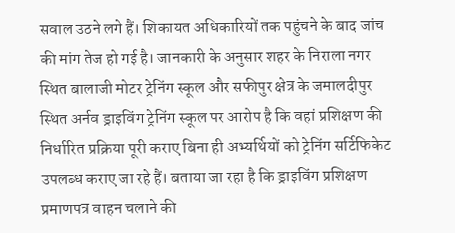सवाल उठने लगे हैं। शिकायत अधिकारियों तक पहुंचने के बाद जांच की मांग तेज हो गई है। जानकारी के अनुसार शहर के निराला नगर स्थित बालाजी मोटर ट्रेनिंग स्कूल और सफीपुर क्षेत्र के जमालदीपुर स्थित अर्नव ड्राइविंग ट्रेनिंग स्कूल पर आरोप है कि वहां प्रशिक्षण की निर्धारित प्रक्रिया पूरी कराए बिना ही अभ्यर्थियों को ट्रेनिंग सर्टिफिकेट उपलब्ध कराए जा रहे हैं। बताया जा रहा है कि ड्राइविंग प्रशिक्षण प्रमाणपत्र वाहन चलाने की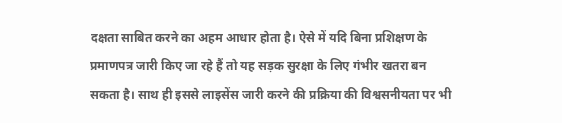दक्षता साबित करने का अहम आधार होता है। ऐसे में यदि बिना प्रशिक्षण के प्रमाणपत्र जारी किए जा रहे हैं तो यह सड़क सुरक्षा के लिए गंभीर खतरा बन सकता है। साथ ही इससे लाइसेंस जारी करने की प्रक्रिया की विश्वसनीयता पर भी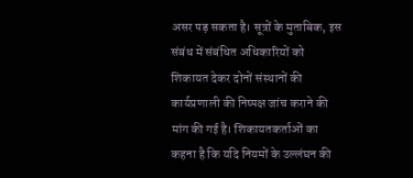असर पड़ सकता है। सूत्रों के मुताबिक, इस संबंध में संबंधित अधिकारियों को शिकायत देकर दोनों संस्थानों की कार्यप्रणाली की निष्पक्ष जांच कराने की मांग की गई है। शिकायतकर्ताओं का कहना है कि यदि नियमों के उल्लंघन की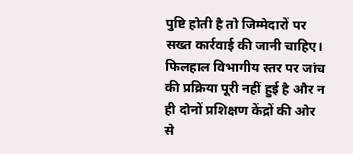पुष्टि होती है तो जिम्मेदारों पर सख्त कार्रवाई की जानी चाहिए। फिलहाल विभागीय स्तर पर जांच की प्रक्रिया पूरी नहीं हुई है और न ही दोनों प्रशिक्षण केंद्रों की ओर से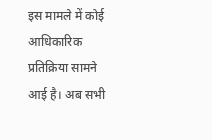इस मामले में कोई आधिकारिक प्रतिक्रिया सामने आई है। अब सभी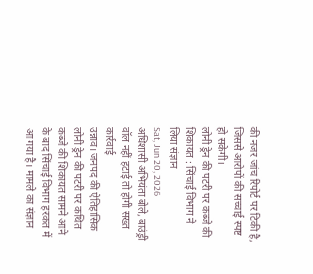की नजर जांच रिपोर्ट पर टिकी है, जिससे आरोपों की सच्चाई स्पष्ट हो सकेगी।
लोनी ड्रेन की पटरी पर कब्जे की शिकायत : सिंचाई विभाग ने लिया संज्ञान
Sat, Jun 20, 2026
अधिशासी अभियंता बोले, बाउंड्री वॉल नहीं हटाई तो होगी सख्त कार्रवाई
उन्नाव। जनपद की ऐतिहासिक लोनी ड्रेन की पटरी पर कथित कब्जे की शिकायत सामने आने के बाद सिंचाई विभाग हरकत में आ गया है। मामले का संज्ञान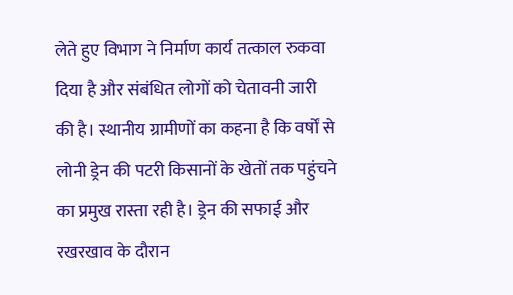लेते हुए विभाग ने निर्माण कार्य तत्काल रुकवा दिया है और संबंधित लोगों को चेतावनी जारी की है। स्थानीय ग्रामीणों का कहना है कि वर्षों से लोनी ड्रेन की पटरी किसानों के खेतों तक पहुंचने का प्रमुख रास्ता रही है। ड्रेन की सफाई और रखरखाव के दौरान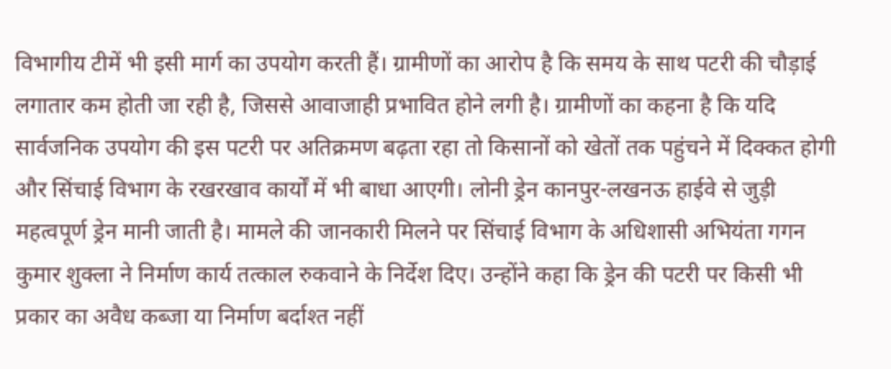विभागीय टीमें भी इसी मार्ग का उपयोग करती हैं। ग्रामीणों का आरोप है कि समय के साथ पटरी की चौड़ाई लगातार कम होती जा रही है, जिससे आवाजाही प्रभावित होने लगी है। ग्रामीणों का कहना है कि यदि सार्वजनिक उपयोग की इस पटरी पर अतिक्रमण बढ़ता रहा तो किसानों को खेतों तक पहुंचने में दिक्कत होगी और सिंचाई विभाग के रखरखाव कार्यों में भी बाधा आएगी। लोनी ड्रेन कानपुर-लखनऊ हाईवे से जुड़ी महत्वपूर्ण ड्रेन मानी जाती है। मामले की जानकारी मिलने पर सिंचाई विभाग के अधिशासी अभियंता गगन कुमार शुक्ला ने निर्माण कार्य तत्काल रुकवाने के निर्देश दिए। उन्होंने कहा कि ड्रेन की पटरी पर किसी भी प्रकार का अवैध कब्जा या निर्माण बर्दाश्त नहीं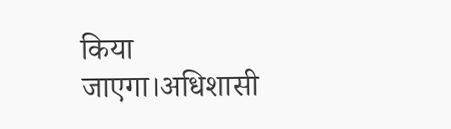किया जाएगा।अधिशासी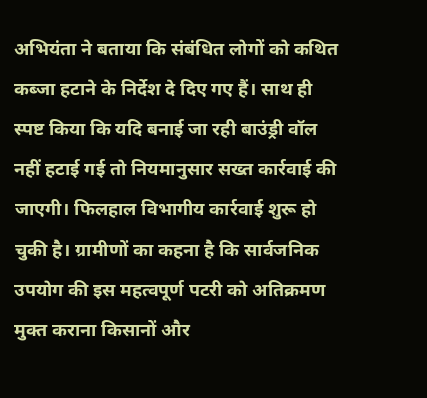अभियंता ने बताया कि संबंधित लोगों को कथित कब्जा हटाने के निर्देश दे दिए गए हैं। साथ ही स्पष्ट किया कि यदि बनाई जा रही बाउंड्री वॉल नहीं हटाई गई तो नियमानुसार सख्त कार्रवाई की जाएगी। फिलहाल विभागीय कार्रवाई शुरू हो चुकी है। ग्रामीणों का कहना है कि सार्वजनिक उपयोग की इस महत्वपूर्ण पटरी को अतिक्रमण मुक्त कराना किसानों और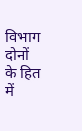विभाग दोनों के हित में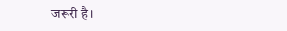जरूरी है।